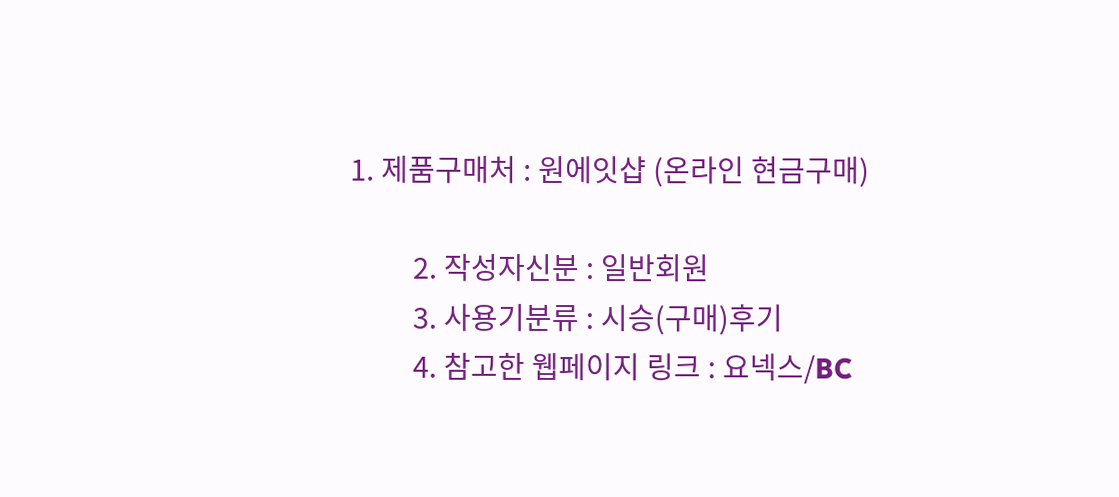1. 제품구매처 : 원에잇샵 (온라인 현금구매)

         2. 작성자신분 : 일반회원
         3. 사용기분류 : 시승(구매)후기
         4. 참고한 웹페이지 링크 : 요넥스/BC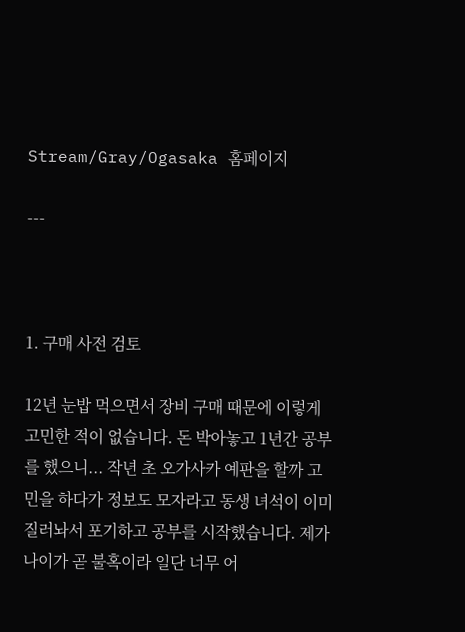Stream/Gray/Ogasaka 홈페이지

---



1. 구매 사전 검토

12년 눈밥 먹으면서 장비 구매 때문에 이렇게 고민한 적이 없습니다. 돈 박아놓고 1년간 공부를 했으니... 작년 초 오가사카 예판을 할까 고민을 하다가 정보도 모자라고 동생 녀석이 이미 질러놔서 포기하고 공부를 시작했습니다. 제가 나이가 곧 불혹이라 일단 너무 어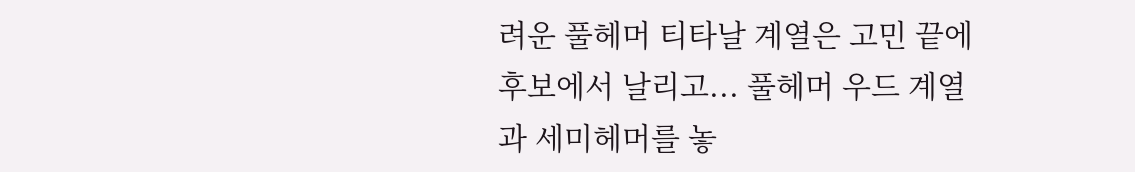려운 풀헤머 티타날 계열은 고민 끝에 후보에서 날리고... 풀헤머 우드 계열과 세미헤머를 놓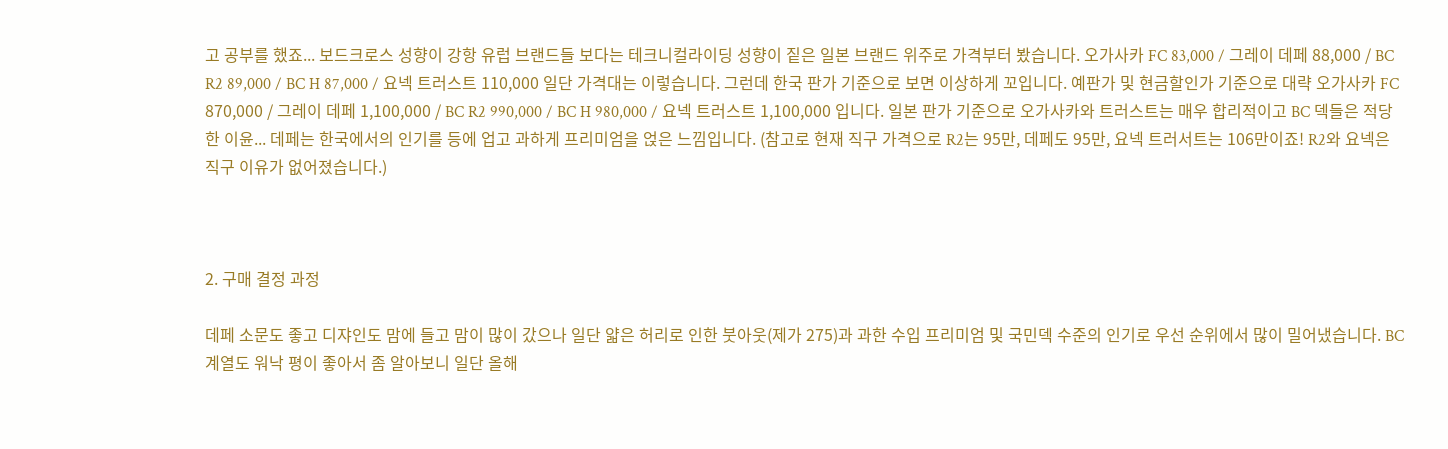고 공부를 했죠... 보드크로스 성향이 강항 유럽 브랜드들 보다는 테크니컬라이딩 성향이 짙은 일본 브랜드 위주로 가격부터 봤습니다. 오가사카 FC 83,000 / 그레이 데페 88,000 / BC R2 89,000 / BC H 87,000 / 요넥 트러스트 110,000 일단 가격대는 이렇습니다. 그런데 한국 판가 기준으로 보면 이상하게 꼬입니다. 예판가 및 현금할인가 기준으로 대략 오가사카 FC 870,000 / 그레이 데페 1,100,000 / BC R2 990,000 / BC H 980,000 / 요넥 트러스트 1,100,000 입니다. 일본 판가 기준으로 오가사카와 트러스트는 매우 합리적이고 BC 덱들은 적당한 이윤... 데페는 한국에서의 인기를 등에 업고 과하게 프리미엄을 얹은 느낌입니다. (참고로 현재 직구 가격으로 R2는 95만, 데페도 95만, 요넥 트러서트는 106만이죠! R2와 요넥은 직구 이유가 없어졌습니다.)



2. 구매 결정 과정

데페 소문도 좋고 디쟈인도 맘에 들고 맘이 많이 갔으나 일단 얇은 허리로 인한 붓아웃(제가 275)과 과한 수입 프리미엄 및 국민덱 수준의 인기로 우선 순위에서 많이 밀어냈습니다. BC 계열도 워낙 평이 좋아서 좀 알아보니 일단 올해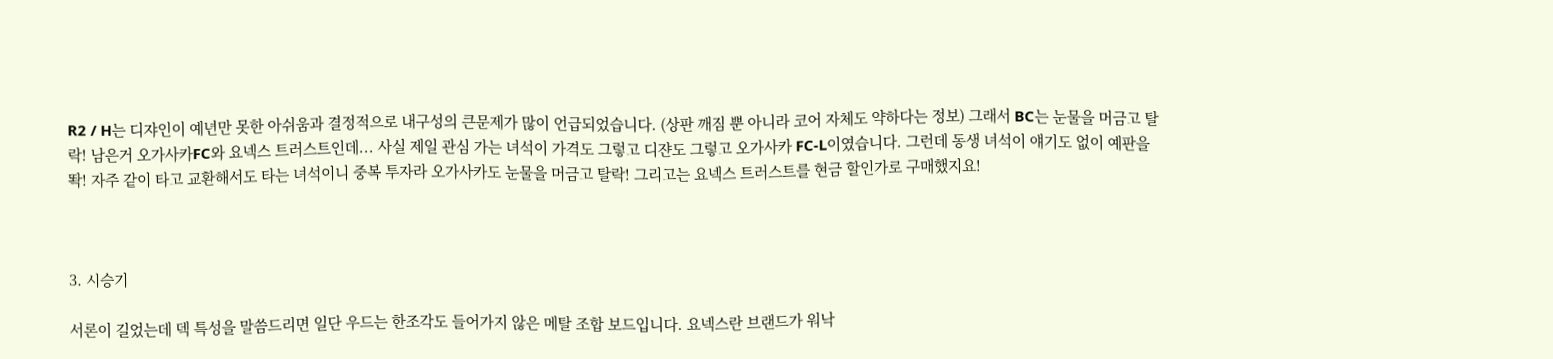R2 / H는 디쟈인이 예년만 못한 아쉬움과 결정적으로 내구성의 큰문제가 많이 언급되었습니다. (상판 깨짐 뿐 아니라 코어 자체도 약하다는 정보) 그래서 BC는 눈물을 머금고 탈락! 남은거 오가사카FC와 요넥스 트러스트인데... 사실 제일 관심 가는 녀석이 가격도 그렇고 디쟌도 그렇고 오가사카 FC-L이였습니다. 그런데 동생 녀석이 얘기도 없이 예판을 똭! 자주 같이 타고 교환해서도 타는 녀석이니 중복 투자라 오가사카도 눈물을 머금고 탈락! 그리고는 요넥스 트러스트를 현금 할인가로 구매했지요!



3. 시승기

서론이 길었는데 덱 특성을 말씀드리면 일단 우드는 한조각도 들어가지 않은 메탈 조합 보드입니다. 요넥스란 브랜드가 워낙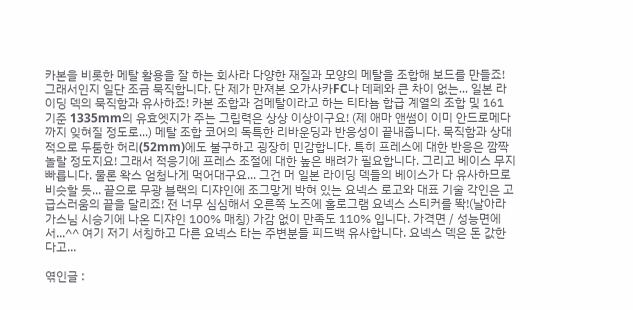카본을 비롯한 메탈 활용을 잘 하는 회사라 다양한 재질과 모양의 메탈을 조합해 보드를 만들죠! 그래서인지 일단 조금 묵직합니다. 단 제가 만져본 오가사카FC나 데페와 큰 차이 없는... 일본 라이딩 덱의 묵직함과 유사하죠! 카본 조합과 검메탈이라고 하는 티타뇸 합급 계열의 조합 및 161 기준 1335mm의 유효엣지가 주는 그립력은 상상 이상이구요! (제 애마 앤썸이 이미 안드로메다까지 잊혀질 정도로...) 메탈 조합 코어의 독특한 리바운딩과 반응성이 끝내줍니다. 묵직함과 상대적으로 두툼한 허리(52mm)에도 불구하고 굉장히 민감합니다. 특히 프레스에 대한 반응은 깜짝 놀랄 정도지요! 그래서 적응기에 프레스 조절에 대한 높은 배려가 필요합니다. 그리고 베이스 무지 빠릅니다. 물론 왁스 엄청나게 먹어대구요... 그건 머 일본 라이딩 덱들의 베이스가 다 유사하므로 비슷할 듯... 끝으로 무광 블랙의 디쟈인에 조그맣게 박혀 있는 요넥스 로고와 대표 기술 각인은 고급스러움의 끝을 달리죠! 전 너무 심심해서 오른쪽 노즈에 홀로그램 요넥스 스티커를 똭!(날아라 가스님 시승기에 나온 디쟈인 100% 매칭) 가감 없이 만족도 110% 입니다. 가격면 / 성능면에서...^^ 여기 저기 서칭하고 다른 요넥스 타는 주변분들 피드백 유사합니다. 요넥스 덱은 돈 값한다고...

엮인글 :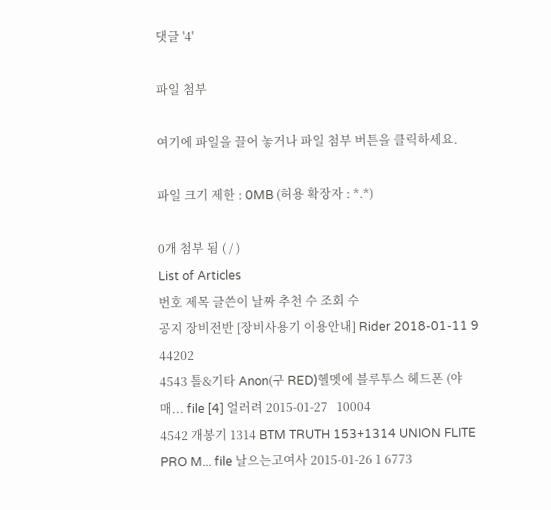댓글 '4'

파일 첨부

여기에 파일을 끌어 놓거나 파일 첨부 버튼을 클릭하세요.

파일 크기 제한 : 0MB (허용 확장자 : *.*)

0개 첨부 됨 ( / )
List of Articles
번호 제목 글쓴이 날짜 추천 수 조회 수
공지 장비전반 [장비사용기 이용안내] Rider 2018-01-11 9 44202
4543 톨&기타 Anon(구 RED)헬멧에 블루투스 헤드폰 (야매... file [4] 얼러려 2015-01-27   10004
4542 개봉기 1314 BTM TRUTH 153+1314 UNION FLITE PRO M... file 날으는고여사 2015-01-26 1 6773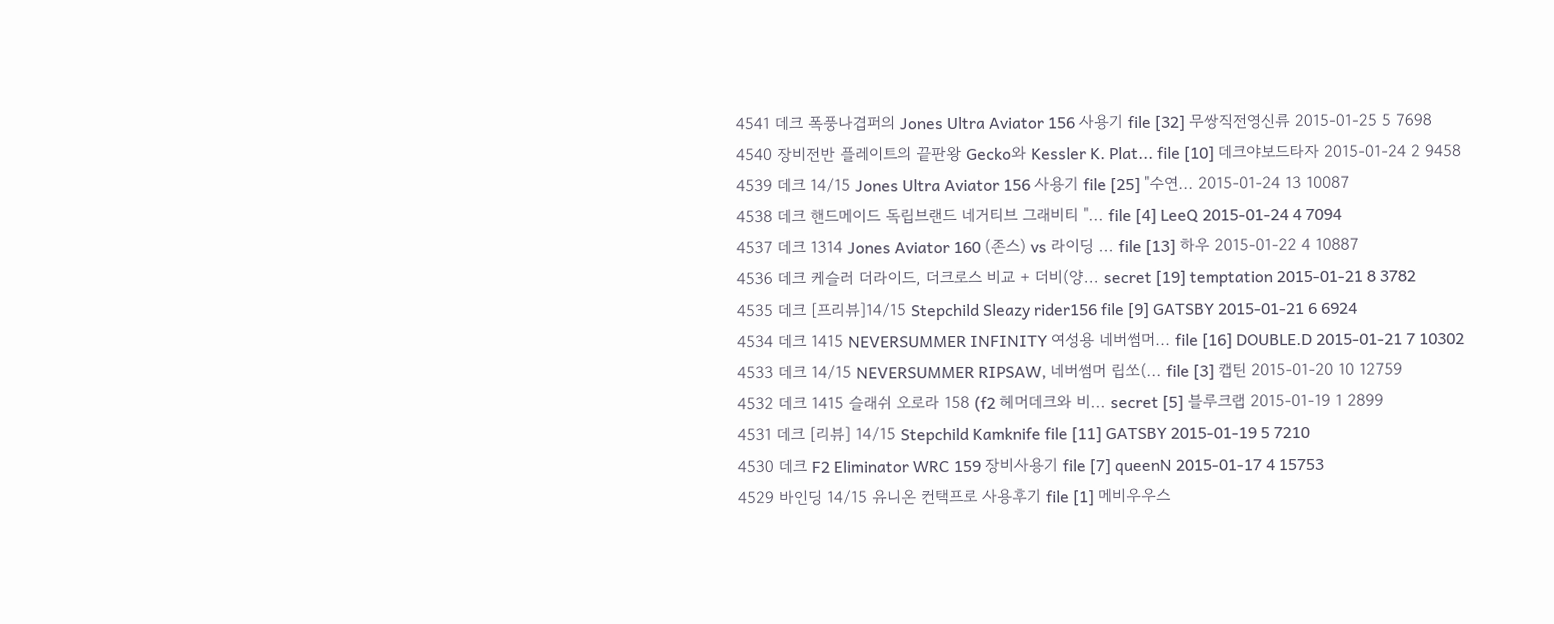4541 데크 폭풍나겹퍼의 Jones Ultra Aviator 156 사용기 file [32] 무쌍직전영신류 2015-01-25 5 7698
4540 장비전반 플레이트의 끝판왕 Gecko와 Kessler K. Plat... file [10] 데크야보드타자 2015-01-24 2 9458
4539 데크 14/15 Jones Ultra Aviator 156 사용기 file [25] "수연... 2015-01-24 13 10087
4538 데크 핸드메이드 독립브랜드 네거티브 그래비티 "... file [4] LeeQ 2015-01-24 4 7094
4537 데크 1314 Jones Aviator 160 (존스) vs 라이딩 ... file [13] 하우 2015-01-22 4 10887
4536 데크 케슬러 더라이드, 더크로스 비교 + 더비(양... secret [19] temptation 2015-01-21 8 3782
4535 데크 [프리뷰]14/15 Stepchild Sleazy rider156 file [9] GATSBY 2015-01-21 6 6924
4534 데크 1415 NEVERSUMMER INFINITY 여성용 네버썸머... file [16] DOUBLE.D 2015-01-21 7 10302
4533 데크 14/15 NEVERSUMMER RIPSAW, 네버썸머 립쏘(... file [3] 캡틴 2015-01-20 10 12759
4532 데크 1415 슬래쉬 오로라 158 (f2 헤머데크와 비... secret [5] 블루크랩 2015-01-19 1 2899
4531 데크 [리뷰] 14/15 Stepchild Kamknife file [11] GATSBY 2015-01-19 5 7210
4530 데크 F2 Eliminator WRC 159 장비사용기 file [7] queenN 2015-01-17 4 15753
4529 바인딩 14/15 유니온 컨택프로 사용후기 file [1] 메비우우스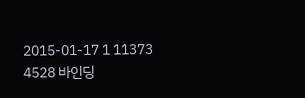2015-01-17 1 11373
4528 바인딩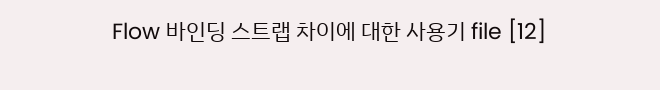Flow 바인딩 스트랩 차이에 대한 사용기 file [12]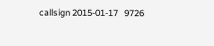callsign 2015-01-17   9726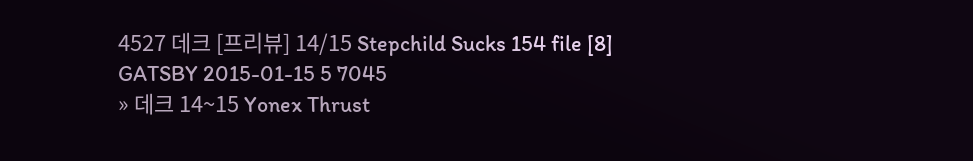4527 데크 [프리뷰] 14/15 Stepchild Sucks 154 file [8] GATSBY 2015-01-15 5 7045
» 데크 14~15 Yonex Thrust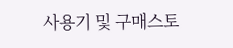사용기 및 구매스토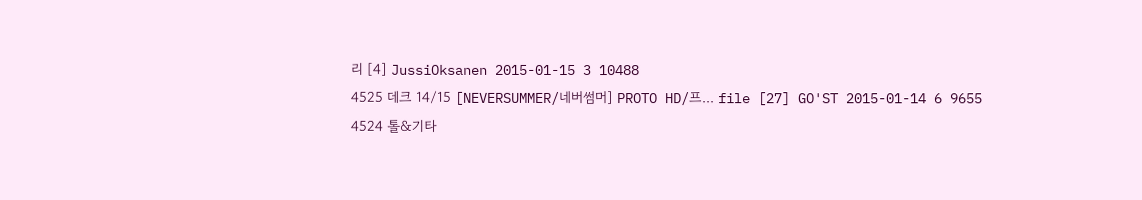리 [4] JussiOksanen 2015-01-15 3 10488
4525 데크 14/15 [NEVERSUMMER/네버썸머] PROTO HD/프... file [27] GO'ST 2015-01-14 6 9655
4524 톨&기타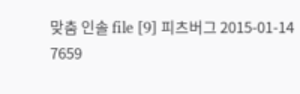맞춤 인솔 file [9] 피츠버그 2015-01-14   7659